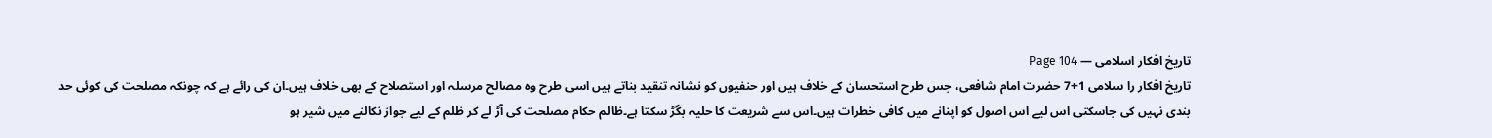تاریخ افکار اسلامی — Page 104
تاریخ افکار را سلامی 1+7 حضرت امام شافعی، جس طرح استحسان کے خلاف ہیں اور حنفیوں کو نشانہ تنقید بناتے ہیں اسی طرح وہ مصالح مرسلہ اور استصلاح کے بھی خلاف ہیں۔ان کی رائے ہے کہ چونکہ مصلحت کی کوئی حد بندی نہیں کی جاسکتی اس لیے اس اصول کو اپنانے میں کافی خطرات ہیں۔اس سے شریعت کا حلیہ بگڑ سکتا ہے۔ظالم حکام مصلحت کی آڑ لے کر ظلم کے لیے جواز نکالنے میں شیر ہو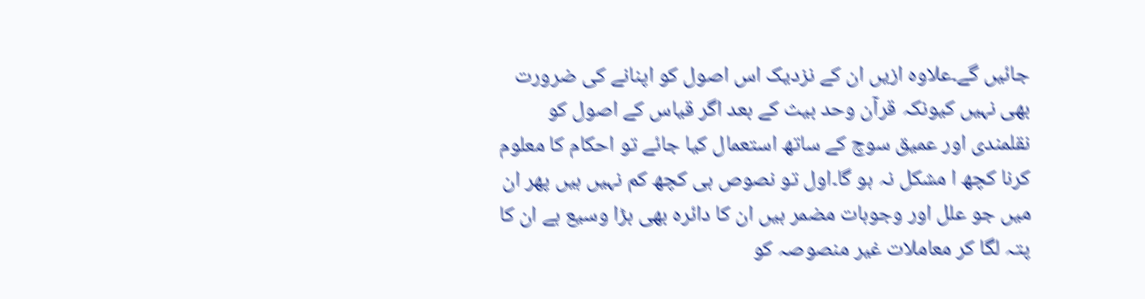جائیں گے۔علاوہ ازیں ان کے نزدیک اس اصول کو اپنانے کی ضرورت بھی نہیں کیونکہ قرآن وحد بیث کے بعد اگر قیاس کے اصول کو نقلمندی اور عمیق سوچ کے ساتھ استعمال کیا جائے تو احکام کا معلوم کرنا کچھ ا مشکل نہ ہو گا۔اول تو نصوص ہی کچھ کم نہیں ہیں پھر ان میں جو علل اور وجوہات مضمر ہیں ان کا دائرہ بھی بڑا وسیع ہے ان کا پتہ لگا کر معاملات غیر منصوصہ کو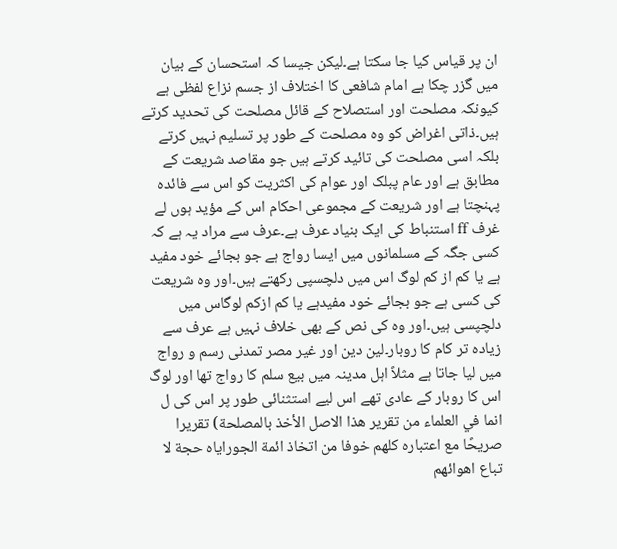ان پر قیاس کیا جا سکتا ہے۔لیکن جیسا کہ استحسان کے بیان میں گزر چکا ہے امام شافعی کا اختلاف از جسم نزاع لفظی ہے کیونکہ مصلحت اور استصلاح کے قائل مصلحت کی تحدید کرتے ہیں۔ذاتی اغراض کو وہ مصلحت کے طور پر تسلیم نہیں کرتے بلکہ اسی مصلحت کی تائید کرتے ہیں جو مقاصد شریعت کے مطابق ہے اور عام پبلک اور عوام کی اکثریت کو اس سے فائدہ پہنچتا ہے اور شریعت کے مجموعی احکام اس کے مؤید ہوں لے غرف ff استنباط کی ایک بنیاد عرف ہے۔عرف سے مراد یہ ہے کہ کسی جگہ کے مسلمانوں میں ایسا رواج ہے جو بجائے خود مفید ہے یا کم از کم لوگ اس میں دلچسپی رکھتے ہیں۔اور وہ شریعت کی کسی ہے جو بجائے خود مفیدہے یا کم ازکم لوگاس میں دلچپسی ہیں۔اور وہ کی نص کے بھی خلاف نہیں ہے عرف سے زیادہ تر کام کا روبار۔لین دین اور غیر مصر تمدنی رسم و رواج میں لیا جاتا ہے مثلاً اہل مدینہ میں بیع سلم کا رواج تھا اور لوگ اس کا روبار کے عادی تھے اس لیے استثنائی طور پر اس کی ل انما في العلماء من تقرير هذا الاصل الأخذ بالمصلحة) تقريرا صريحًا مع اعتباره كلهم خوفا من اتخاذ ائمة الجوراياه حجة لا تباع اهوائهم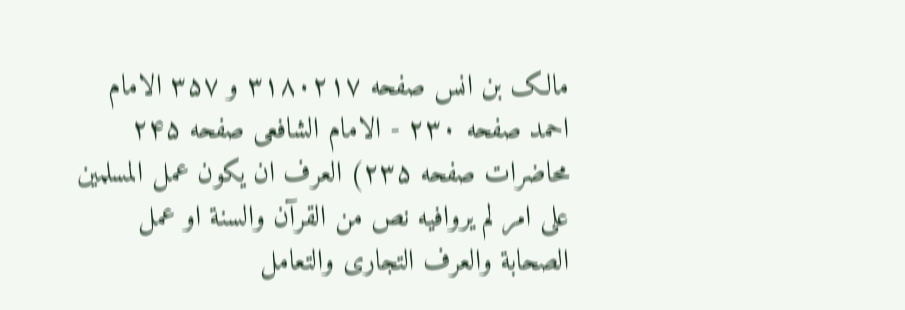مالک بن انس صفحه ۳۱۸۰۲۱۷ و ۳۵۷ الامام احمد صفحه ۲۳۰ - الامام الشافعی صفحه ۲۴۵ محاضرات صفحه ۲۳۵) العرف ان يكون عمل المسلمين على امر لم يروافيه نص من القرآن والسنة او عمل الصحابة والعرف التجارى والتعامل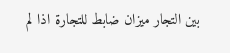بين التجار ميزان ضابط للتجارة اذا لم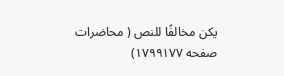يكن مخالفًا للنص ( محاضرات صفحه ۱۷۹۹۱۷۷)